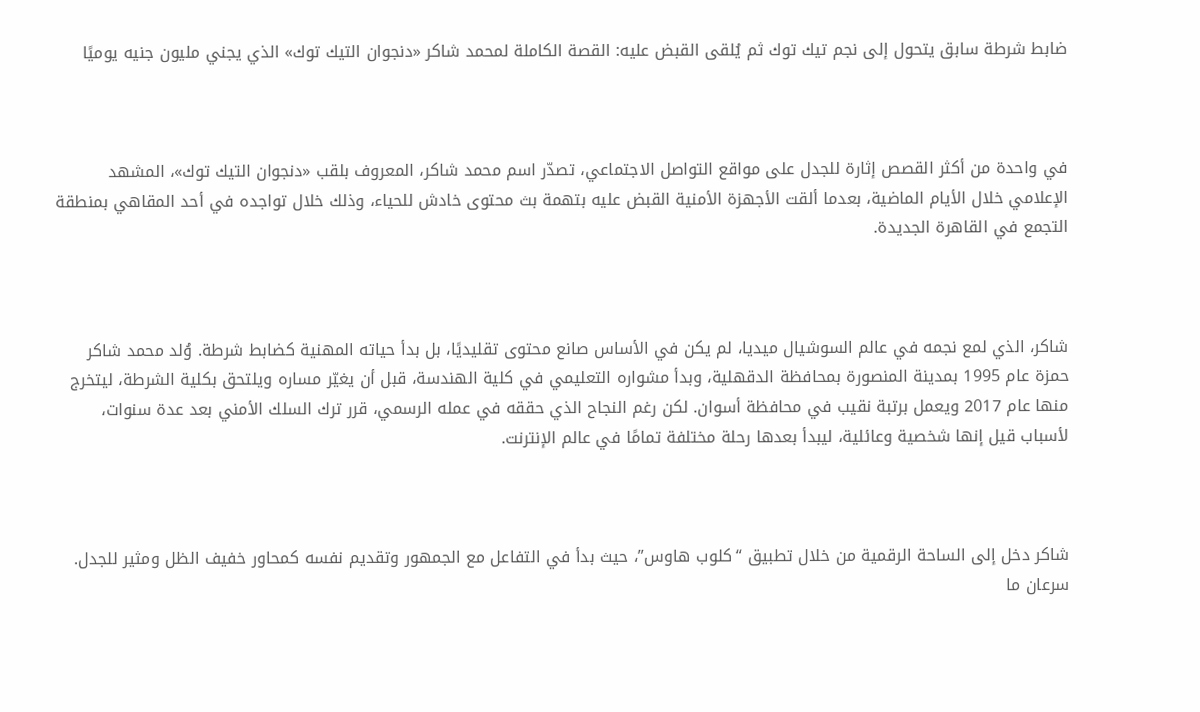ضابط شرطة سابق يتحول إلى نجم تيك توك ثم يُلقى القبض عليه: القصة الكاملة لمحمد شاكر «دنجوان التيك توك» الذي يجني مليون جنيه يوميًا



في واحدة من أكثر القصص إثارة للجدل على مواقع التواصل الاجتماعي، تصدّر اسم محمد شاكر، المعروف بلقب «دنجوان التيك توك»، المشهد الإعلامي خلال الأيام الماضية، بعدما ألقت الأجهزة الأمنية القبض عليه بتهمة بث محتوى خادش للحياء، وذلك خلال تواجده في أحد المقاهي بمنطقة التجمع في القاهرة الجديدة.



شاكر، الذي لمع نجمه في عالم السوشيال ميديا، لم يكن في الأساس صانع محتوى تقليديًا، بل بدأ حياته المهنية كضابط شرطة. وُلد محمد شاكر حمزة عام 1995 بمدينة المنصورة بمحافظة الدقهلية، وبدأ مشواره التعليمي في كلية الهندسة، قبل أن يغيّر مساره ويلتحق بكلية الشرطة، ليتخرج منها عام 2017 ويعمل برتبة نقيب في محافظة أسوان. لكن رغم النجاح الذي حققه في عمله الرسمي، قرر ترك السلك الأمني بعد عدة سنوات، لأسباب قيل إنها شخصية وعائلية، ليبدأ بعدها رحلة مختلفة تمامًا في عالم الإنترنت.



شاكر دخل إلى الساحة الرقمية من خلال تطبيق “كلوب هاوس”، حيث بدأ في التفاعل مع الجمهور وتقديم نفسه كمحاور خفيف الظل ومثير للجدل. سرعان ما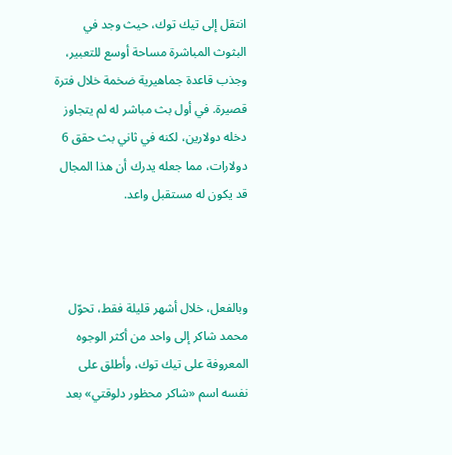انتقل إلى تيك توك، حيث وجد في البثوث المباشرة مساحة أوسع للتعبير، وجذب قاعدة جماهيرية ضخمة خلال فترة قصيرة. في أول بث مباشر له لم يتجاوز دخله دولارين، لكنه في ثاني بث حقق 6 دولارات، مما جعله يدرك أن هذا المجال قد يكون له مستقبل واعد.



وبالفعل، خلال أشهر قليلة فقط، تحوّل محمد شاكر إلى واحد من أكثر الوجوه المعروفة على تيك توك، وأطلق على نفسه اسم «شاكر محظور دلوقتي» بعد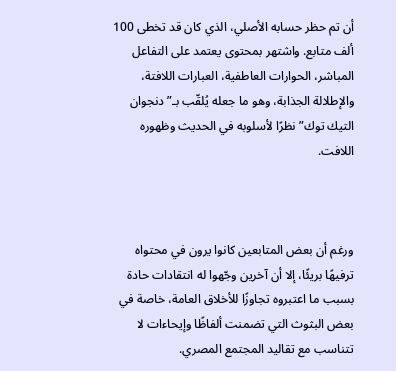أن تم حظر حسابه الأصلي، الذي كان قد تخطى 100 ألف متابع. واشتهر بمحتوى يعتمد على التفاعل المباشر، الحوارات العاطفية، العبارات اللافتة، والإطلالة الجذابة، وهو ما جعله يُلقّب بـ”دنجوان التيك توك” نظرًا لأسلوبه في الحديث وظهوره اللافت.



ورغم أن بعض المتابعين كانوا يرون في محتواه ترفيهًا بريئًا، إلا أن آخرين وجّهوا له انتقادات حادة بسبب ما اعتبروه تجاوزًا للأخلاق العامة، خاصة في بعض البثوث التي تضمنت ألفاظًا وإيحاءات لا تتناسب مع تقاليد المجتمع المصري.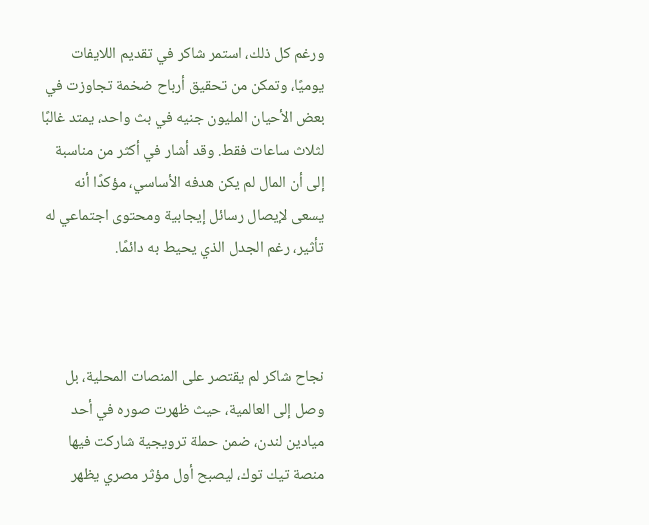ورغم كل ذلك، استمر شاكر في تقديم اللايفات يوميًا، وتمكن من تحقيق أرباح ضخمة تجاوزت في بعض الأحيان المليون جنيه في بث واحد، يمتد غالبًا لثلاث ساعات فقط. وقد أشار في أكثر من مناسبة إلى أن المال لم يكن هدفه الأساسي، مؤكدًا أنه يسعى لإيصال رسائل إيجابية ومحتوى اجتماعي له تأثير، رغم الجدل الذي يحيط به دائمًا.



نجاح شاكر لم يقتصر على المنصات المحلية، بل وصل إلى العالمية، حيث ظهرت صوره في أحد ميادين لندن، ضمن حملة ترويجية شاركت فيها منصة تيك توك، ليصبح أول مؤثر مصري يظهر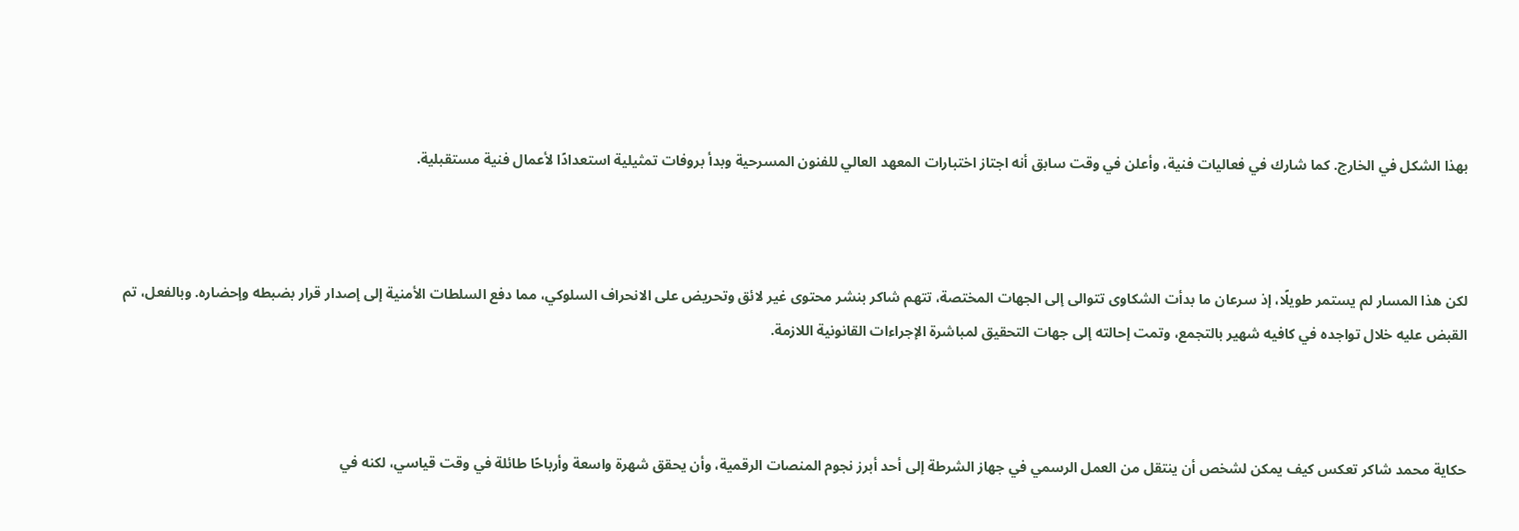بهذا الشكل في الخارج. كما شارك في فعاليات فنية، وأعلن في وقت سابق أنه اجتاز اختبارات المعهد العالي للفنون المسرحية وبدأ بروفات تمثيلية استعدادًا لأعمال فنية مستقبلية.



لكن هذا المسار لم يستمر طويلًا، إذ سرعان ما بدأت الشكاوى تتوالى إلى الجهات المختصة، تتهم شاكر بنشر محتوى غير لائق وتحريض على الانحراف السلوكي، مما دفع السلطات الأمنية إلى إصدار قرار بضبطه وإحضاره. وبالفعل، تم القبض عليه خلال تواجده في كافيه شهير بالتجمع، وتمت إحالته إلى جهات التحقيق لمباشرة الإجراءات القانونية اللازمة.



حكاية محمد شاكر تعكس كيف يمكن لشخص أن ينتقل من العمل الرسمي في جهاز الشرطة إلى أحد أبرز نجوم المنصات الرقمية، وأن يحقق شهرة واسعة وأرباحًا طائلة في وقت قياسي، لكنه في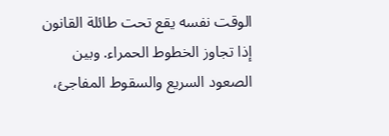الوقت نفسه يقع تحت طائلة القانون إذا تجاوز الخطوط الحمراء. وبين الصعود السريع والسقوط المفاجئ،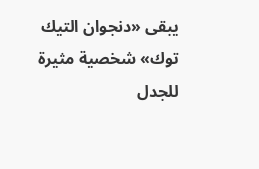يبقى «دنجوان التيك توك» شخصية مثيرة للجدل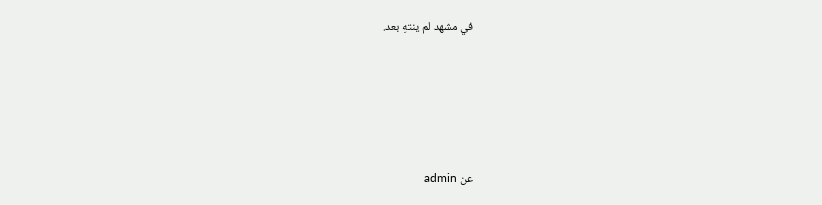في مشهد لم ينتهِ بعد.





عن admin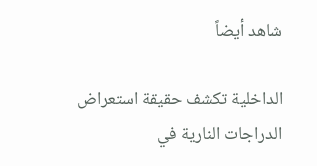شاهد أيضاً

الداخلية تكشف حقيقة استعراض الدراجات النارية في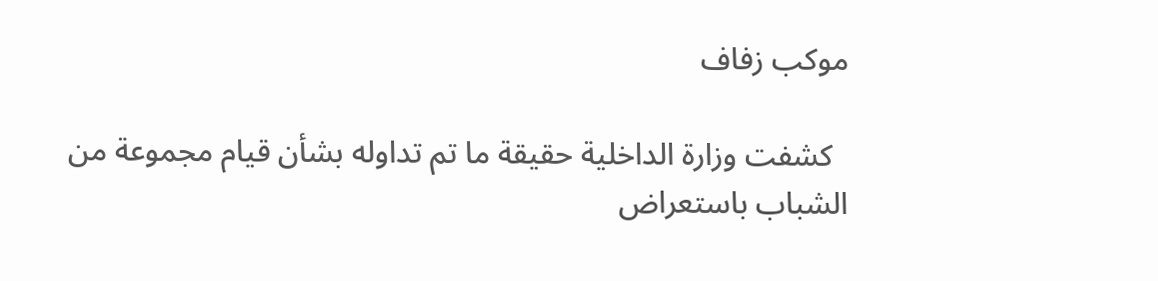موكب زفاف

  كشفت وزارة الداخلية حقيقة ما تم تداوله بشأن قيام مجموعة من الشباب باستعراض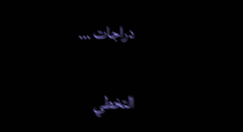دراجات …

التخطي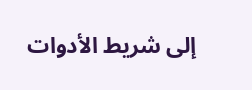إلى شريط الأدوات